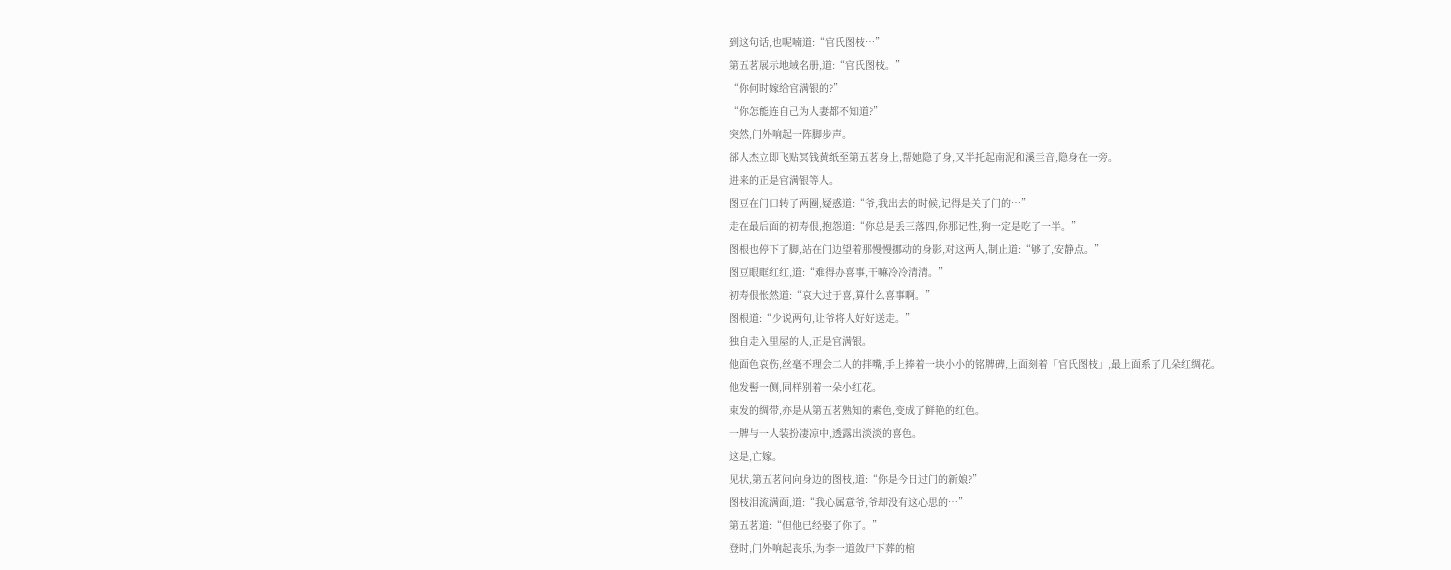到这句话,也呢喃道:“官氏图枝…”
第五茗展示地域名册,道:“官氏图枝。”
“你何时嫁给官满银的?”
“你怎能连自己为人妻都不知道?”
突然,门外响起一阵脚步声。
郤人杰立即飞贴冥钱黄纸至第五茗身上,帮她隐了身,又半托起南泥和溪亖音,隐身在一旁。
进来的正是官满银等人。
图豆在门口转了两圈,疑惑道:“爷,我出去的时候,记得是关了门的…”
走在最后面的初寿佷,抱怨道:“你总是丢三落四,你那记性,狗一定是吃了一半。”
图根也停下了脚,站在门边望着那慢慢挪动的身影,对这两人,制止道:“够了,安静点。”
图豆眼眶红红,道:“难得办喜事,干嘛冷冷清清。”
初寿佷怅然道:“哀大过于喜,算什么喜事啊。”
图根道:“少说两句,让爷将人好好送走。”
独自走入里屋的人,正是官满银。
他面色哀伤,丝毫不理会二人的拌嘴,手上捧着一块小小的铭牌碑,上面刻着「官氏图枝」,最上面系了几朵红绸花。
他发髻一侧,同样别着一朵小红花。
束发的绸带,亦是从第五茗熟知的素色,变成了鲜艳的红色。
一牌与一人装扮凄凉中,透露出淡淡的喜色。
这是,亡嫁。
见状,第五茗问向身边的图枝,道:“你是今日过门的新娘?”
图枝泪流满面,道:“我心属意爷,爷却没有这心思的…”
第五茗道:“但他已经娶了你了。”
登时,门外响起丧乐,为李一道敛尸下葬的棺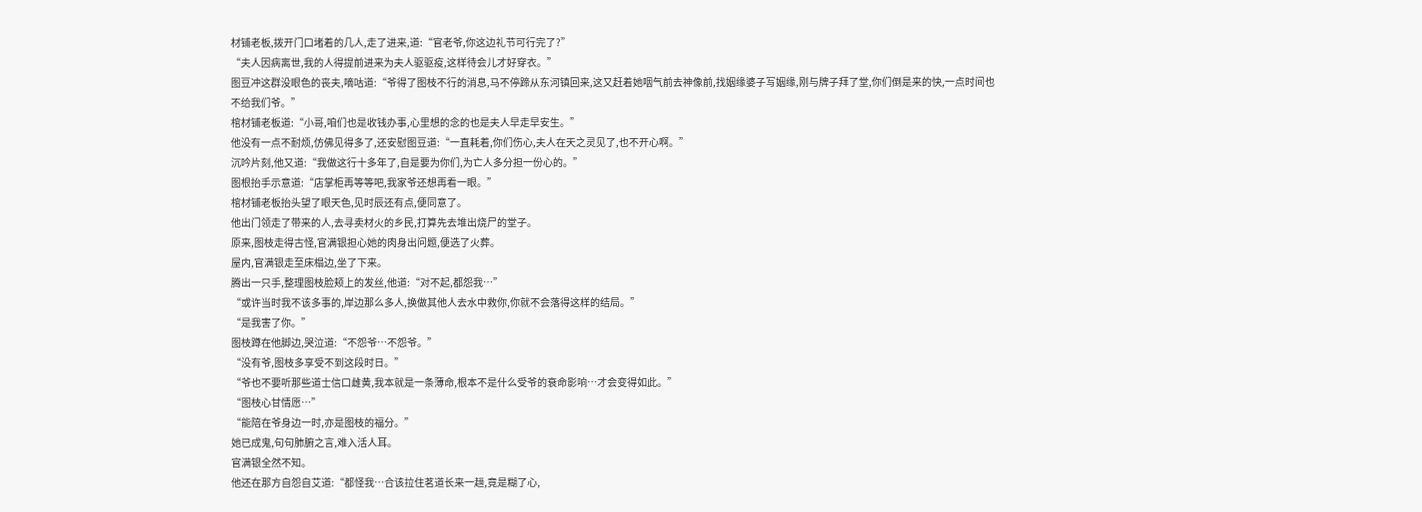材铺老板,拨开门口堵着的几人,走了进来,道:“官老爷,你这边礼节可行完了?”
“夫人因病离世,我的人得提前进来为夫人驱驱疫,这样待会儿才好穿衣。”
图豆冲这群没眼色的丧夫,嘀咕道:“爷得了图枝不行的消息,马不停蹄从东河镇回来,这又赶着她咽气前去神像前,找姻缘婆子写姻缘,刚与牌子拜了堂,你们倒是来的快,一点时间也不给我们爷。”
棺材铺老板道:“小哥,咱们也是收钱办事,心里想的念的也是夫人早走早安生。”
他没有一点不耐烦,仿佛见得多了,还安慰图豆道:“一直耗着,你们伤心,夫人在天之灵见了,也不开心啊。”
沉吟片刻,他又道:“我做这行十多年了,自是要为你们,为亡人多分担一份心的。”
图根抬手示意道:“店掌柜再等等吧,我家爷还想再看一眼。”
棺材铺老板抬头望了眼天色,见时辰还有点,便同意了。
他出门领走了带来的人,去寻卖材火的乡民,打算先去堆出烧尸的堂子。
原来,图枝走得古怪,官满银担心她的肉身出问题,便选了火葬。
屋内,官满银走至床榻边,坐了下来。
腾出一只手,整理图枝脸颊上的发丝,他道:“对不起,都怨我…”
“或许当时我不该多事的,岸边那么多人,换做其他人去水中救你,你就不会落得这样的结局。”
“是我害了你。”
图枝蹲在他脚边,哭泣道:“不怨爷…不怨爷。”
“没有爷,图枝多享受不到这段时日。”
“爷也不要听那些道士信口雌黄,我本就是一条薄命,根本不是什么受爷的衰命影响…才会变得如此。”
“图枝心甘情愿…”
“能陪在爷身边一时,亦是图枝的福分。”
她已成鬼,句句肺腑之言,难入活人耳。
官满银全然不知。
他还在那方自怨自艾道:“都怪我…合该拉住茗道长来一趟,竟是糊了心,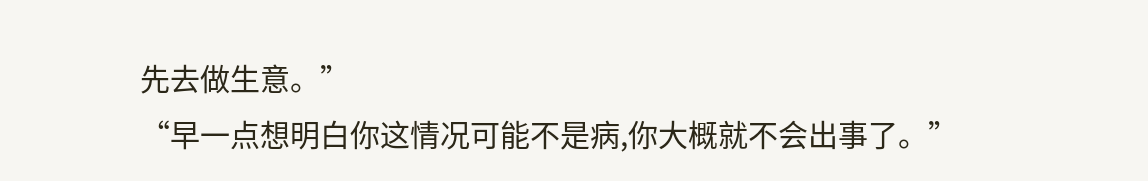先去做生意。”
“早一点想明白你这情况可能不是病,你大概就不会出事了。”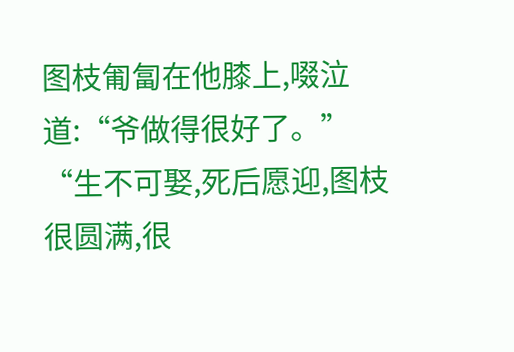图枝匍匐在他膝上,啜泣道:“爷做得很好了。”
“生不可娶,死后愿迎,图枝很圆满,很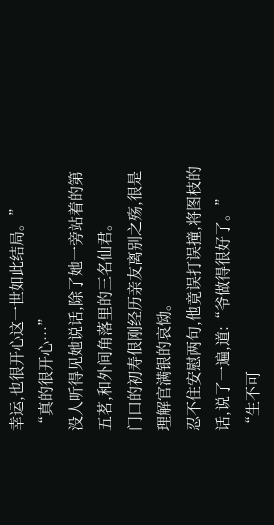幸运,也很开心这一世如此结局。”
“真的很开心…”
没人听得见她说话,除了她一旁站着的第五茗,和外间角落里的三名仙君。
门口的初寿佷刚经历亲友离别之殇,很是理解官满银的哀恸。
忍不住安慰两句,他竟误打误撞,将图枝的话,说了一遍,道:“爷做得很好了。”
“生不可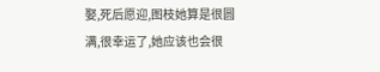娶,死后愿迎,图枝她算是很圆满,很幸运了,她应该也会很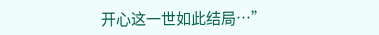开心这一世如此结局…”